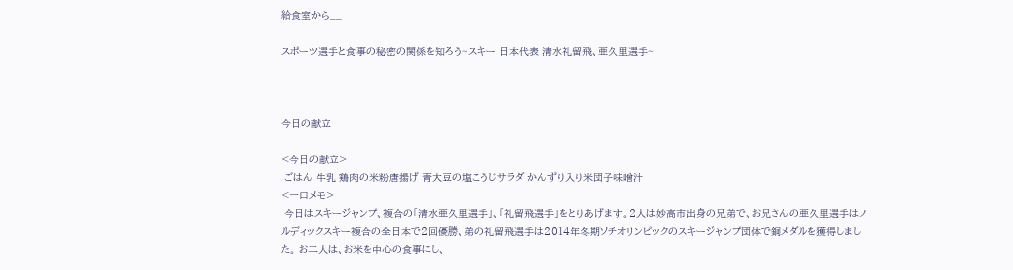給食室から__

スポーツ選手と食事の秘密の関係を知ろう~スキー 日本代表 清水礼留飛、亜久里選手~



今日の献立

<今日の献立>
 ごはん 牛乳 鶏肉の米粉唐揚げ 青大豆の塩こうじサラダ かんずり入り米団子味噌汁
<一口メモ>
 今日はスキージャンプ、複合の「清水亜久里選手」、「礼留飛選手」をとりあげます。2人は妙高市出身の兄弟で、お兄さんの亜久里選手はノルディックスキー複合の全日本で2回優勝、弟の礼留飛選手は2014年冬期ソチオリンピックのスキージャンプ団体で銅メダルを獲得しました。 お二人は、お米を中心の食事にし、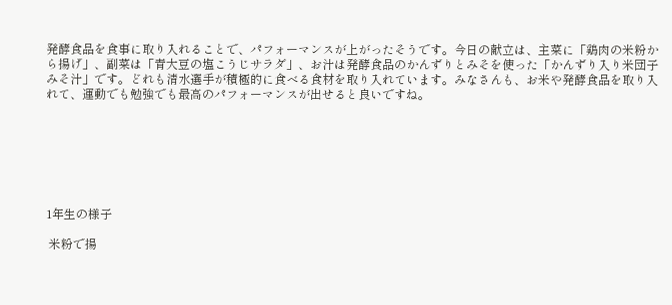発酵食品を食事に取り入れることで、パフォーマンスが上がったそうです。今日の献立は、主菜に「鶏肉の米粉から揚げ」、副菜は「青大豆の塩こうじサラダ」、お汁は発酵食品のかんずりとみそを使った「かんずり入り米団子みそ汁」です。どれも清水選手が積極的に食べる食材を取り入れています。みなさんも、お米や発酵食品を取り入れて、運動でも勉強でも最高のパフォーマンスが出せると良いですね。







1年生の様子

 米粉で揚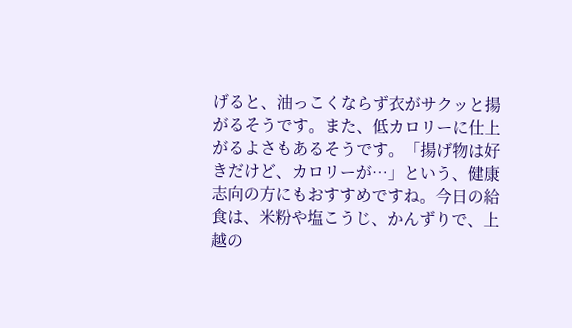げると、油っこくならず衣がサクッと揚がるそうです。また、低カロリーに仕上がるよさもあるそうです。「揚げ物は好きだけど、カロリーが…」という、健康志向の方にもおすすめですね。今日の給食は、米粉や塩こうじ、かんずりで、上越の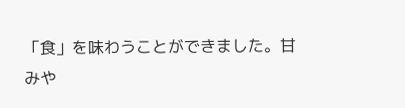「食」を味わうことができました。甘みや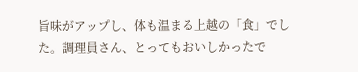旨味がアップし、体も温まる上越の「食」でした。調理員さん、とってもおいしかったで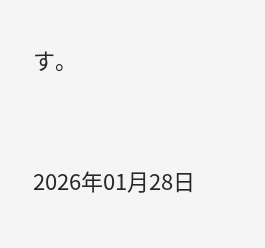す。




2026年01月28日